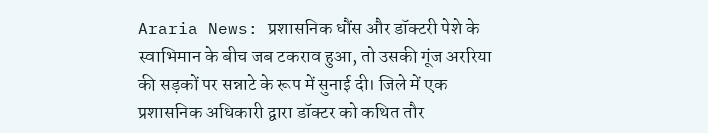Araria News: प्रशासनिक धौंस और डॉक्टरी पेशे के स्वाभिमान के बीच जब टकराव हुआ, तो उसकी गूंज अररिया की सड़कों पर सन्नाटे के रूप में सुनाई दी। जिले में एक प्रशासनिक अधिकारी द्वारा डॉक्टर को कथित तौर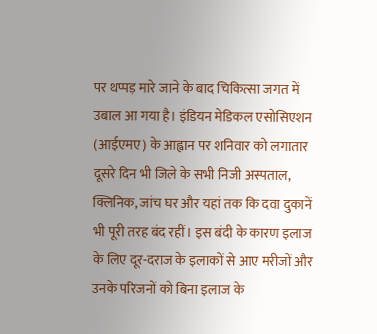पर थप्पड़ मारे जाने के बाद चिकित्सा जगत में उबाल आ गया है। इंडियन मेडिकल एसोसिएशन (आईएमए) के आह्वान पर शनिवार को लगातार दूसरे दिन भी जिले के सभी निजी अस्पताल, क्लिनिक, जांच घर और यहां तक कि दवा दुकानें भी पूरी तरह बंद रहीं। इस बंदी के कारण इलाज के लिए दूर-दराज के इलाकों से आए मरीजों और उनके परिजनों को बिना इलाज के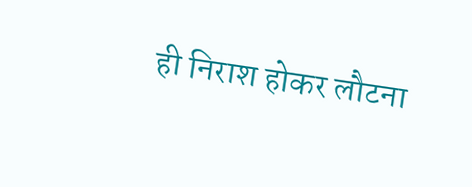ही निराश होकर लौटना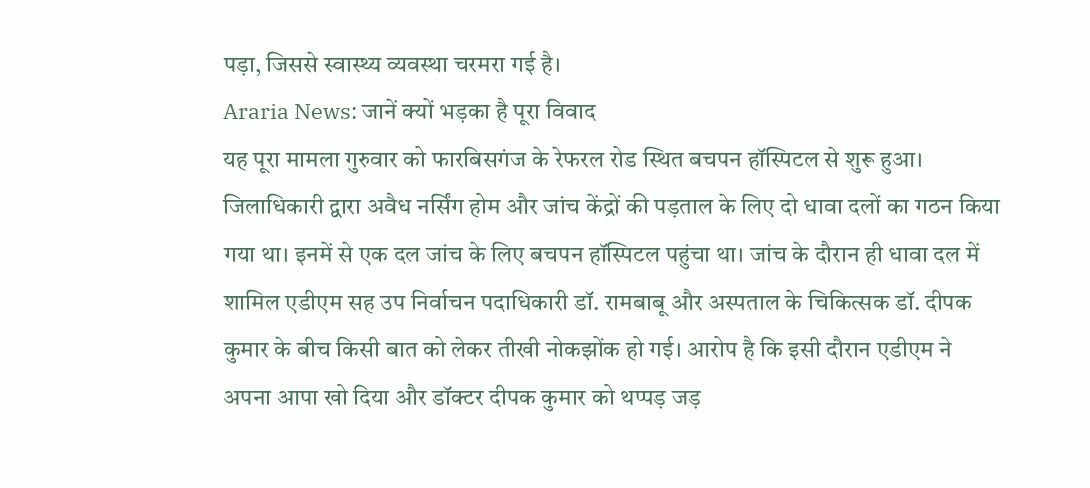पड़ा, जिससे स्वास्थ्य व्यवस्था चरमरा गई है।
Araria News: जानें क्यों भड़का है पूरा विवाद
यह पूरा मामला गुरुवार को फारबिसगंज के रेफरल रोड स्थित बचपन हॉस्पिटल से शुरू हुआ। जिलाधिकारी द्वारा अवैध नर्सिंग होम और जांच केंद्रों की पड़ताल के लिए दो धावा दलों का गठन किया गया था। इनमें से एक दल जांच के लिए बचपन हॉस्पिटल पहुंचा था। जांच के दौरान ही धावा दल में शामिल एडीएम सह उप निर्वाचन पदाधिकारी डॉ. रामबाबू और अस्पताल के चिकित्सक डॉ. दीपक कुमार के बीच किसी बात को लेकर तीखी नोकझोंक हो गई। आरोप है कि इसी दौरान एडीएम ने अपना आपा खो दिया और डॉक्टर दीपक कुमार को थप्पड़ जड़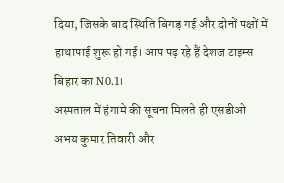दिया, जिसके बाद स्थिति बिगड़ गई और दोनों पक्षों में हाथापाई शुरू हो गई। आप पढ़ रहे हैं देशज टाइम्स बिहार का N0.1।
अस्पताल में हंगामे की सूचना मिलते ही एसडीओ अभय कुमार तिवारी और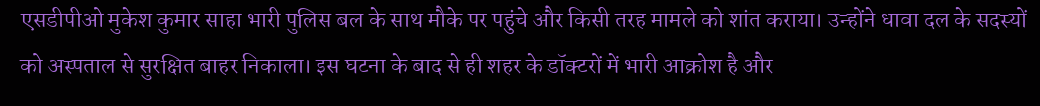एसडीपीओ मुकेश कुमार साहा भारी पुलिस बल के साथ मौके पर पहुंचे और किसी तरह मामले को शांत कराया। उन्होंने धावा दल के सदस्यों को अस्पताल से सुरक्षित बाहर निकाला। इस घटना के बाद से ही शहर के डॉक्टरों में भारी आक्रोश है और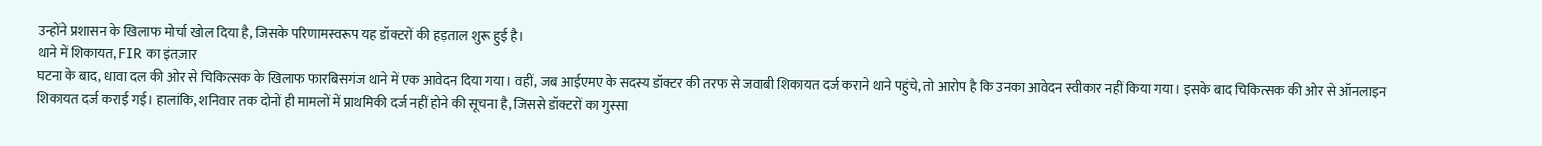उन्होंने प्रशासन के खिलाफ मोर्चा खोल दिया है, जिसके परिणामस्वरूप यह डॉक्टरों की हड़ताल शुरू हुई है।
थाने में शिकायत, FIR का इंतज़ार
घटना के बाद, धावा दल की ओर से चिकित्सक के खिलाफ फारबिसगंज थाने में एक आवेदन दिया गया। वहीं, जब आईएमए के सदस्य डॉक्टर की तरफ से जवाबी शिकायत दर्ज कराने थाने पहुंचे, तो आरोप है कि उनका आवेदन स्वीकार नहीं किया गया। इसके बाद चिकित्सक की ओर से ऑनलाइन शिकायत दर्ज कराई गई। हालांकि, शनिवार तक दोनों ही मामलों में प्राथमिकी दर्ज नहीं होने की सूचना है, जिससे डॉक्टरों का गुस्सा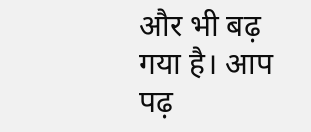और भी बढ़ गया है। आप पढ़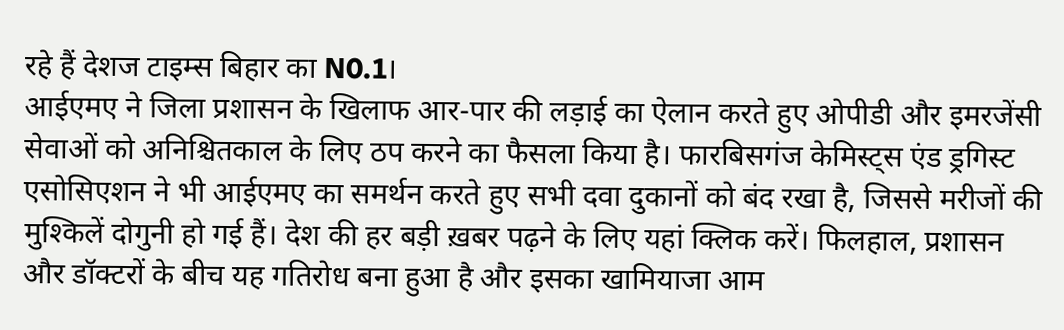रहे हैं देशज टाइम्स बिहार का N0.1।
आईएमए ने जिला प्रशासन के खिलाफ आर-पार की लड़ाई का ऐलान करते हुए ओपीडी और इमरजेंसी सेवाओं को अनिश्चितकाल के लिए ठप करने का फैसला किया है। फारबिसगंज केमिस्ट्स एंड ड्रगिस्ट एसोसिएशन ने भी आईएमए का समर्थन करते हुए सभी दवा दुकानों को बंद रखा है, जिससे मरीजों की मुश्किलें दोगुनी हो गई हैं। देश की हर बड़ी ख़बर पढ़ने के लिए यहां क्लिक करें। फिलहाल, प्रशासन और डॉक्टरों के बीच यह गतिरोध बना हुआ है और इसका खामियाजा आम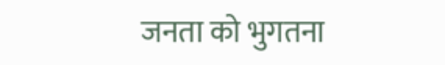जनता को भुगतना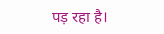पड़ रहा है।